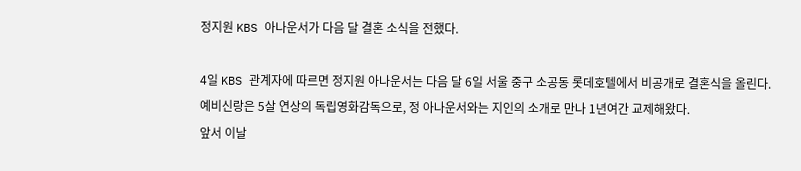정지원 KBS 아나운서가 다음 달 결혼 소식을 전했다.

4일 KBS 관계자에 따르면 정지원 아나운서는 다음 달 6일 서울 중구 소공동 롯데호텔에서 비공개로 결혼식을 올린다.
예비신랑은 5살 연상의 독립영화감독으로, 정 아나운서와는 지인의 소개로 만나 1년여간 교제해왔다.
앞서 이날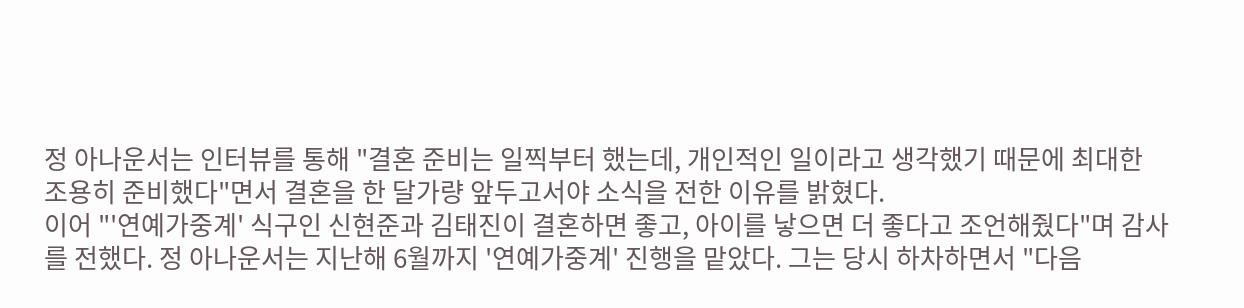정 아나운서는 인터뷰를 통해 "결혼 준비는 일찍부터 했는데, 개인적인 일이라고 생각했기 때문에 최대한 조용히 준비했다"면서 결혼을 한 달가량 앞두고서야 소식을 전한 이유를 밝혔다.
이어 "'연예가중계' 식구인 신현준과 김태진이 결혼하면 좋고, 아이를 낳으면 더 좋다고 조언해줬다"며 감사를 전했다. 정 아나운서는 지난해 6월까지 '연예가중계' 진행을 맡았다. 그는 당시 하차하면서 "다음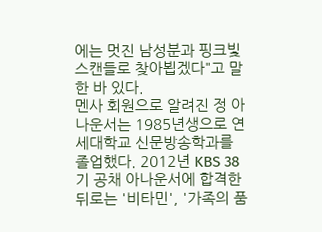에는 멋진 남성분과 핑크빛 스캔들로 찾아뵙겠다"고 말한 바 있다.
멘사 회원으로 알려진 정 아나운서는 1985년생으로 연세대학교 신문방송학과를 졸업했다. 2012년 KBS 38기 공채 아나운서에 합격한 뒤로는 '비타민', '가족의 품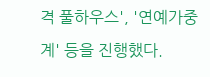격 풀하우스', '연예가중계' 등을 진행했다.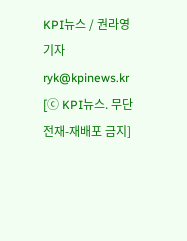KPI뉴스 / 권라영 기자 ryk@kpinews.kr
[ⓒ KPI뉴스. 무단전재-재배포 금지]